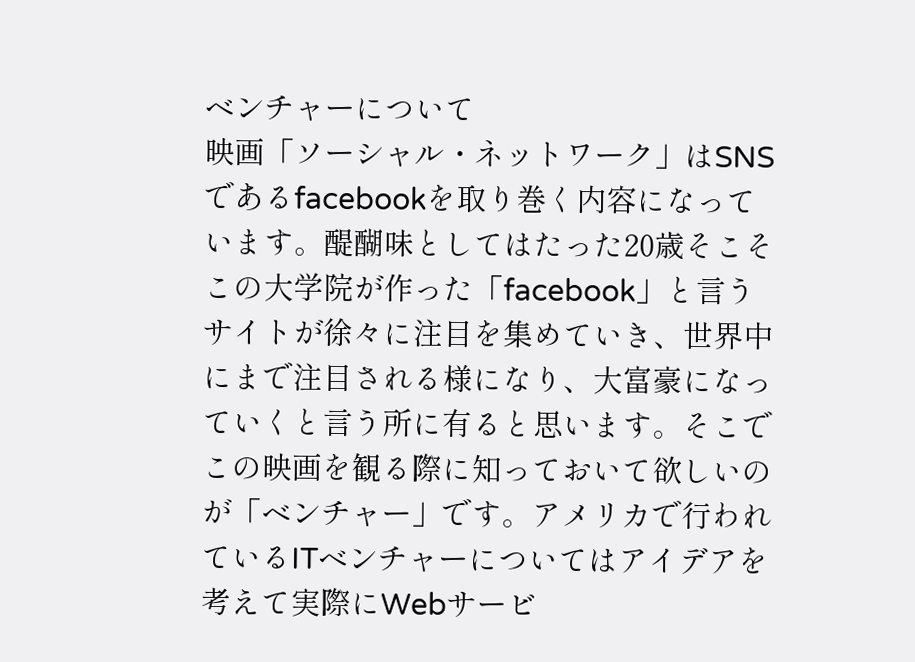ベンチャーについて
映画「ソーシャル・ネットワーク」はSNSであるfacebookを取り巻く内容になっています。醍醐味としてはたった20歳そこそこの大学院が作った「facebook」と言うサイトが徐々に注目を集めていき、世界中にまで注目される様になり、大富豪になっていくと言う所に有ると思います。そこでこの映画を観る際に知っておいて欲しいのが「ベンチャー」です。アメリカで行われているITベンチャーについてはアイデアを考えて実際にWebサービ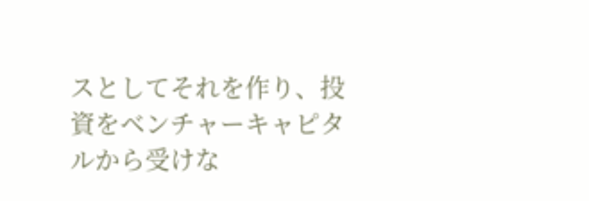スとしてそれを作り、投資をベンチャーキャピタルから受けな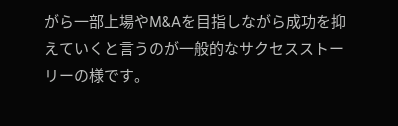がら一部上場やM&Aを目指しながら成功を抑えていくと言うのが一般的なサクセスストーリーの様です。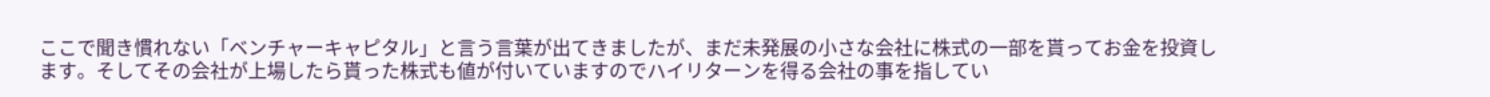ここで聞き慣れない「ベンチャーキャピタル」と言う言葉が出てきましたが、まだ未発展の小さな会社に株式の一部を貰ってお金を投資します。そしてその会社が上場したら貰った株式も値が付いていますのでハイリターンを得る会社の事を指してい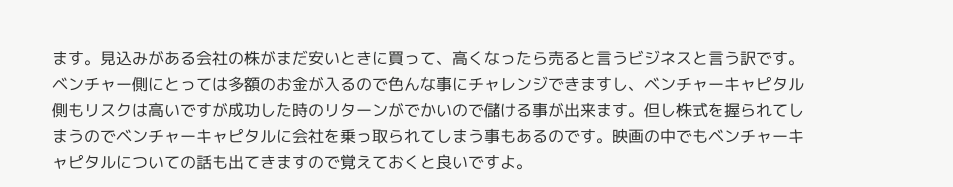ます。見込みがある会社の株がまだ安いときに買って、高くなったら売ると言うビジネスと言う訳です。ベンチャー側にとっては多額のお金が入るので色んな事にチャレンジできますし、ベンチャーキャピタル側もリスクは高いですが成功した時のリターンがでかいので儲ける事が出来ます。但し株式を握られてしまうのでベンチャーキャピタルに会社を乗っ取られてしまう事もあるのです。映画の中でもベンチャーキャピタルについての話も出てきますので覚えておくと良いですよ。